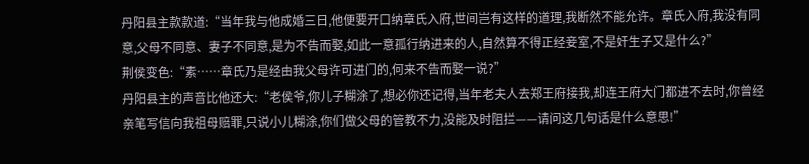丹阳县主款款道:“当年我与他成婚三日,他便要开口纳章氏入府,世间岂有这样的道理,我断然不能允许。章氏入府,我没有同意,父母不同意、妻子不同意,是为不告而娶,如此一意孤行纳进来的人,自然算不得正经妾室,不是奸生子又是什么?”
荆侯变色:“素……章氏乃是经由我父母许可进门的,何来不告而娶一说?”
丹阳县主的声音比他还大:“老侯爷,你儿子糊涂了,想必你还记得,当年老夫人去郑王府接我,却连王府大门都进不去时,你曾经亲笔写信向我祖母赔罪,只说小儿糊涂,你们做父母的管教不力,没能及时阻拦——请问这几句话是什么意思!”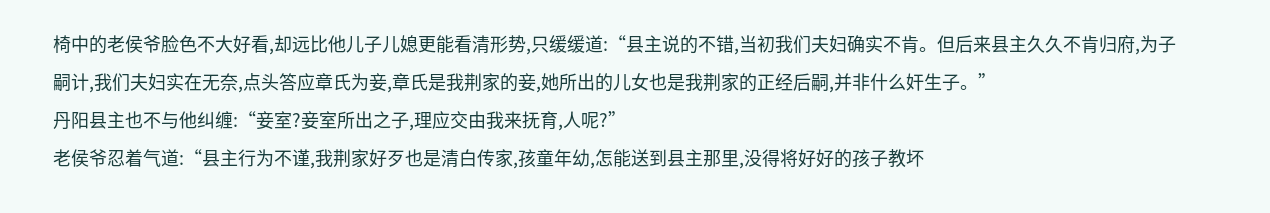椅中的老侯爷脸色不大好看,却远比他儿子儿媳更能看清形势,只缓缓道:“县主说的不错,当初我们夫妇确实不肯。但后来县主久久不肯归府,为子嗣计,我们夫妇实在无奈,点头答应章氏为妾,章氏是我荆家的妾,她所出的儿女也是我荆家的正经后嗣,并非什么奸生子。”
丹阳县主也不与他纠缠:“妾室?妾室所出之子,理应交由我来抚育,人呢?”
老侯爷忍着气道:“县主行为不谨,我荆家好歹也是清白传家,孩童年幼,怎能送到县主那里,没得将好好的孩子教坏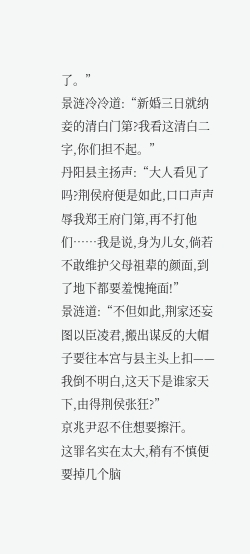了。”
景涟冷冷道:“新婚三日就纳妾的清白门第?我看这清白二字,你们担不起。”
丹阳县主扬声:“大人看见了吗?荆侯府便是如此,口口声声辱我郑王府门第,再不打他们……我是说,身为儿女,倘若不敢维护父母祖辈的颜面,到了地下都要羞愧掩面!”
景涟道:“不但如此,荆家还妄图以臣凌君,搬出谋反的大帽子要往本宫与县主头上扣——我倒不明白,这天下是谁家天下,由得荆侯张狂?”
京兆尹忍不住想要擦汗。
这罪名实在太大,稍有不慎便要掉几个脑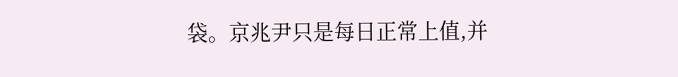袋。京兆尹只是每日正常上值,并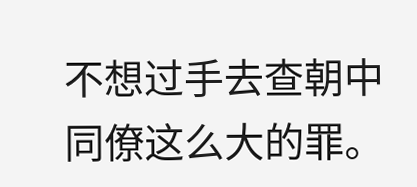不想过手去查朝中同僚这么大的罪。